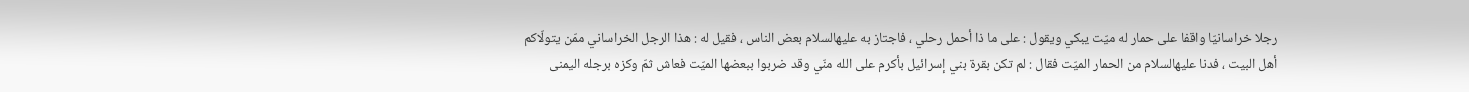رجلا خراسانيّا واقفا على حمار له ميّت يبكي ويقول : على ما ذا أحمل رحلي ، فاجتاز به عليهالسلام بعض الناس ، فقيل له : هذا الرجل الخراساني ممّن يتولّاكم أهل البيت ، فدنا عليهالسلام من الحمار الميّت فقال : لم تكن بقرة بني إسرائيل بأكرم على الله منّي وقد ضربوا ببعضها الميّت فعاش ثمّ وكزه برجله اليمنى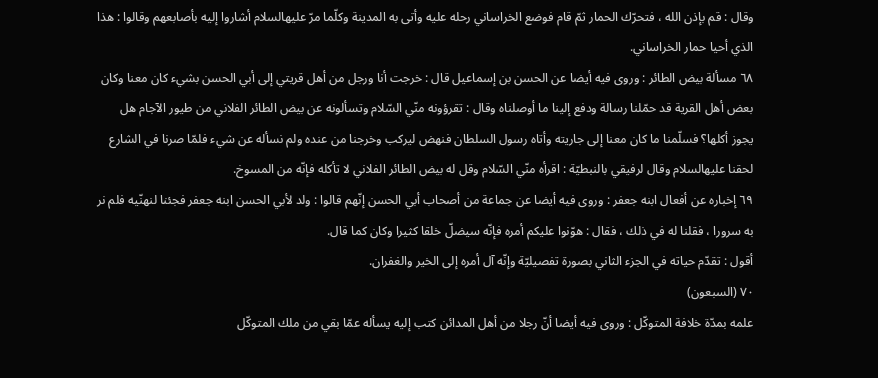وقال : قم بإذن الله ، فتحرّك الحمار ثمّ قام فوضع الخراساني رحله عليه وأتى به المدينة وكلّما مرّ عليهالسلام أشاروا إليه بأصابعهم وقالوا : هذا الذي أحيا حمار الخراساني.
٦٨ مسألة بيض الطائر : وروى فيه أيضا عن الحسن بن إسماعيل قال : خرجت أنا ورجل من أهل قريتي إلى أبي الحسن بشيء كان معنا وكان بعض أهل القرية قد حمّلنا رسالة ودفع إلينا ما أوصلناه وقال : تقرؤونه منّي السّلام وتسألونه عن بيض الطائر الفلاني من طيور الآجام هل يجوز أكلها؟ فسلّمنا ما كان معنا إلى جاريته وأتاه رسول السلطان فنهض ليركب وخرجنا من عنده ولم نسأله عن شيء فلمّا صرنا في الشارع لحقنا عليهالسلام وقال لرفيقي بالنبطيّة : اقرأه منّي السّلام وقل له بيض الطائر الفلاني لا تأكله فإنّه من المسوخ.
٦٩ إخباره عن أفعال ابنه جعفر : وروى فيه أيضا عن جماعة من أصحاب أبي الحسن إنّهم قالوا : ولد لأبي الحسن ابنه جعفر فجئنا لنهنّيه فلم نر به سرورا ، فقلنا له في ذلك ، فقال : هوّنوا عليكم أمره فإنّه سيضلّ خلقا كثيرا وكان كما قال.
أقول : تقدّم حياته في الجزء الثاني بصورة تفصيليّة وإنّه آل أمره إلى الخير والغفران.
٧٠ (السبعون)
علمه بمدّة خلافة المتوكّل : وروى فيه أيضا أنّ رجلا من أهل المدائن كتب إليه يسأله عمّا بقي من ملك المتوكّل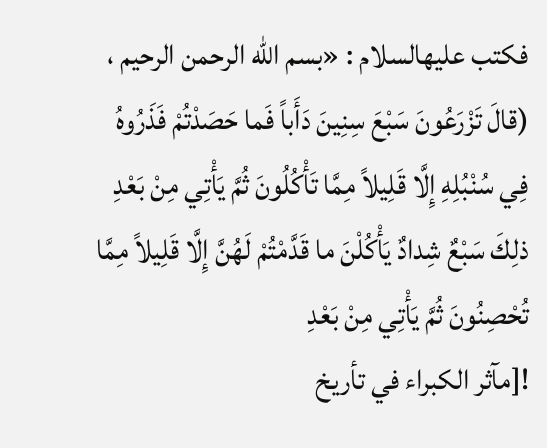فكتب عليهالسلام : «بسم الله الرحمن الرحيم ، (قالَ تَزْرَعُونَ سَبْعَ سِنِينَ دَأَباً فَما حَصَدْتُمْ فَذَرُوهُ فِي سُنْبُلِهِ إِلَّا قَلِيلاً مِمَّا تَأْكُلُونَ ثُمَّ يَأْتِي مِنْ بَعْدِ ذلِكَ سَبْعٌ شِدادٌ يَأْكُلْنَ ما قَدَّمْتُمْ لَهُنَّ إِلَّا قَلِيلاً مِمَّا تُحْصِنُونَ ثُمَّ يَأْتِي مِنْ بَعْدِ
![مآثر الكبراء في تأريخ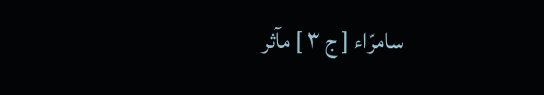سامرّاء [ ج ٣ ] مآثر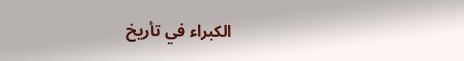الكبراء في تأريخ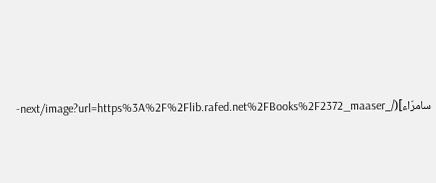سامرّاء](/_next/image?url=https%3A%2F%2Flib.rafed.net%2FBooks%2F2372_maaser-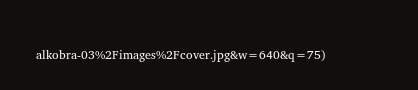alkobra-03%2Fimages%2Fcover.jpg&w=640&q=75)